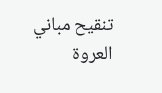تنقيح مباني العروة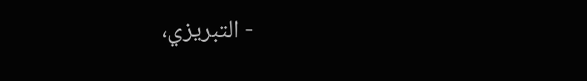- التبريزي،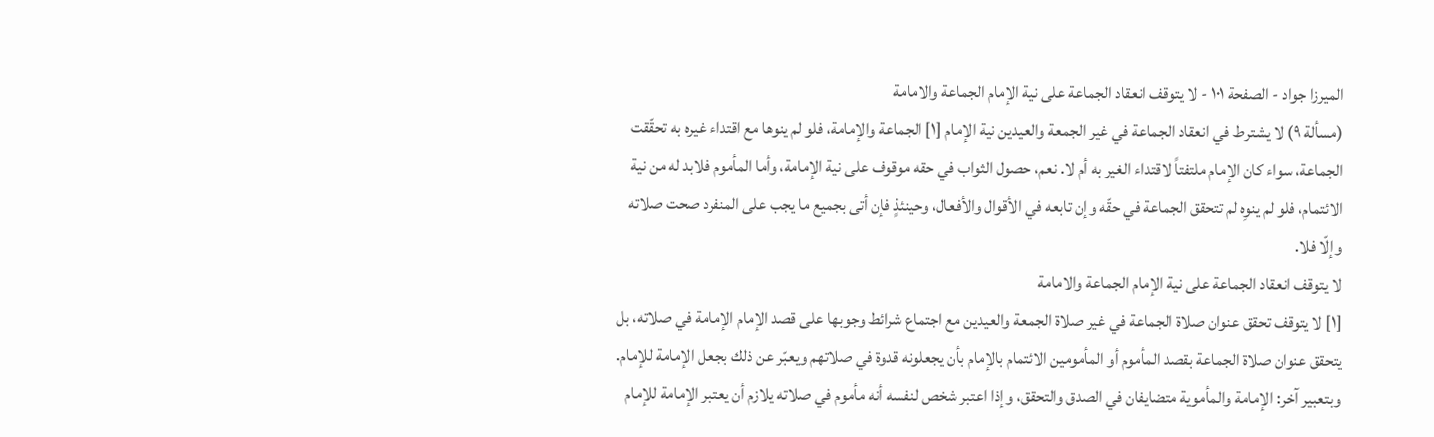الميرزا جواد - الصفحة ١٠١ - لا يتوقف انعقاد الجماعة على نية الإمام الجماعة والامامة
(مسألة ٩) لا يشترط في انعقاد الجماعة في غير الجمعة والعيدين نية الإمام [١] الجماعة والإمامة، فلو لم ينوها مع اقتداء غيره به تحقّقت الجماعة، سواء كان الإمام ملتفتاً لاقتداء الغير به أم لا. نعم، حصول الثواب في حقه موقوف على نية الإمامة، وأما المأموم فلابد له من نية الائتمام، فلو لم ينوِه لم تتحقق الجماعة في حقّه وإن تابعه في الأقوال والأفعال، وحينئذٍ فإن أتى بجميع ما يجب على المنفرد صحت صلاته وإلّا فلا.
لا يتوقف انعقاد الجماعة على نية الإمام الجماعة والامامة
[١] لا يتوقف تحقق عنوان صلاة الجماعة في غير صلاة الجمعة والعيدين مع اجتماع شرائط وجوبها على قصد الإمام الإمامة في صلاته، بل يتحقق عنوان صلاة الجماعة بقصد المأموم أو المأمومين الائتمام بالإمام بأن يجعلونه قدوة في صلاتهم ويعبّر عن ذلك بجعل الإمامة للإمام.
وبتعبير آخر: الإمامة والمأموية متضايفان في الصدق والتحقق، وإذا اعتبر شخص لنفسه أنه مأموم في صلاته يلازم أن يعتبر الإمامة للإمام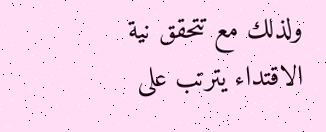ولذلك مع تتحقق نية الاقتداء يترتب على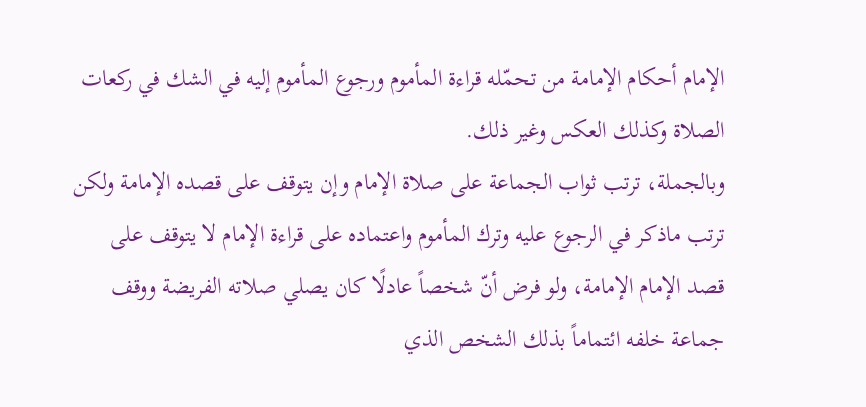الإمام أحكام الإمامة من تحمّله قراءة المأموم ورجوع المأموم إليه في الشك في ركعات الصلاة وكذلك العكس وغير ذلك.
وبالجملة، ترتب ثواب الجماعة على صلاة الإمام وإن يتوقف على قصده الإمامة ولكن ترتب ماذكر في الرجوع عليه وترك المأموم واعتماده على قراءة الإمام لا يتوقف على قصد الإمام الإمامة، ولو فرض أنّ شخصاً عادلًا كان يصلي صلاته الفريضة ووقف جماعة خلفه ائتماماً بذلك الشخص الذي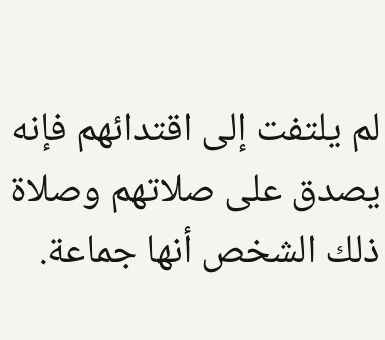لم يلتفت إلى اقتدائهم فإنه يصدق على صلاتهم وصلاة ذلك الشخص أنها جماعة.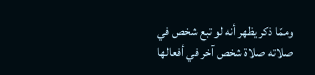وممّا ذكر يظهر أنه لو تبع شخص في صلاته صلاة شخص آخر في أفعالها